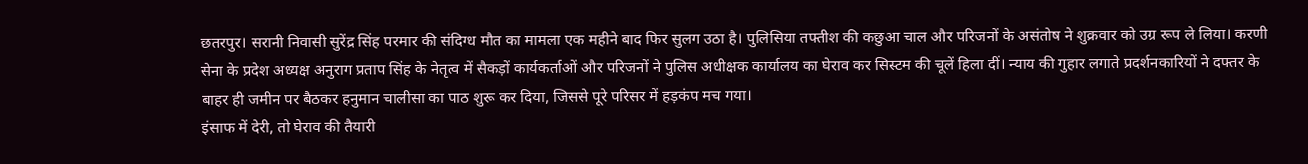छतरपुर। सरानी निवासी सुरेंद्र सिंह परमार की संदिग्ध मौत का मामला एक महीने बाद फिर सुलग उठा है। पुलिसिया तफ्तीश की कछुआ चाल और परिजनों के असंतोष ने शुक्रवार को उग्र रूप ले लिया। करणी सेना के प्रदेश अध्यक्ष अनुराग प्रताप सिंह के नेतृत्व में सैकड़ों कार्यकर्ताओं और परिजनों ने पुलिस अधीक्षक कार्यालय का घेराव कर सिस्टम की चूलें हिला दीं। न्याय की गुहार लगाते प्रदर्शनकारियों ने दफ्तर के बाहर ही जमीन पर बैठकर हनुमान चालीसा का पाठ शुरू कर दिया, जिससे पूरे परिसर में हड़कंप मच गया।
इंसाफ में देरी, तो घेराव की तैयारी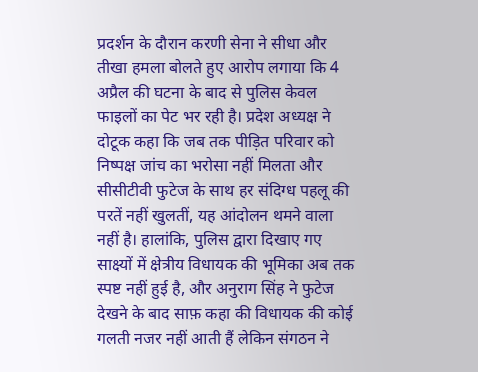प्रदर्शन के दौरान करणी सेना ने सीधा और तीखा हमला बोलते हुए आरोप लगाया कि 4 अप्रैल की घटना के बाद से पुलिस केवल फाइलों का पेट भर रही है। प्रदेश अध्यक्ष ने दोटूक कहा कि जब तक पीड़ित परिवार को निष्पक्ष जांच का भरोसा नहीं मिलता और सीसीटीवी फुटेज के साथ हर संदिग्ध पहलू की परतें नहीं खुलतीं, यह आंदोलन थमने वाला नहीं है। हालांकि, पुलिस द्वारा दिखाए गए साक्ष्यों में क्षेत्रीय विधायक की भूमिका अब तक स्पष्ट नहीं हुई है, और अनुराग सिंह ने फुटेज देखने के बाद साफ़ कहा की विधायक की कोई गलती नजर नहीं आती हैं लेकिन संगठन ने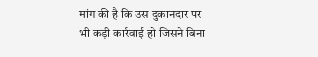मांग की है कि उस दुकानदार पर भी कड़ी कार्रवाई हो जिसने बिना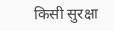किसी सुरक्षा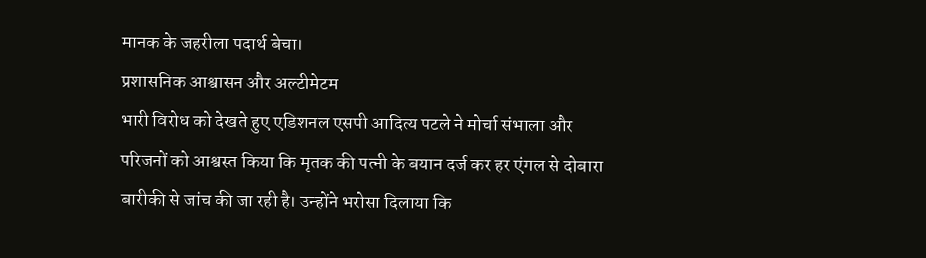मानक के जहरीला पदार्थ बेचा।
प्रशासनिक आश्वासन और अल्टीमेटम
भारी विरोध को देखते हुए एडिशनल एसपी आदित्य पटले ने मोर्चा संभाला और परिजनों को आश्वस्त किया कि मृतक की पत्नी के बयान दर्ज कर हर एंगल से दोबारा बारीकी से जांच की जा रही है। उन्होंने भरोसा दिलाया कि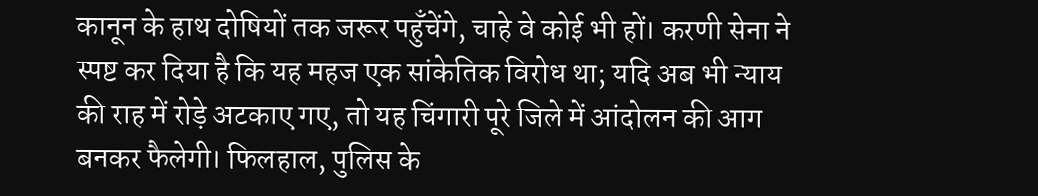कानून के हाथ दोषियों तक जरूर पहुँचेंगे, चाहे वे कोई भी हों। करणी सेना ने स्पष्ट कर दिया है कि यह महज एक सांकेतिक विरोध था; यदि अब भी न्याय की राह में रोड़े अटकाए गए, तो यह चिंगारी पूरे जिले में आंदोलन की आग बनकर फैलेगी। फिलहाल, पुलिस के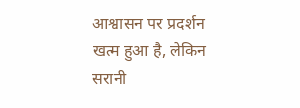आश्वासन पर प्रदर्शन खत्म हुआ है, लेकिन सरानी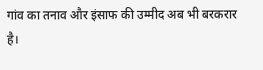गांव का तनाव और इंसाफ की उम्मीद अब भी बरकरार है।